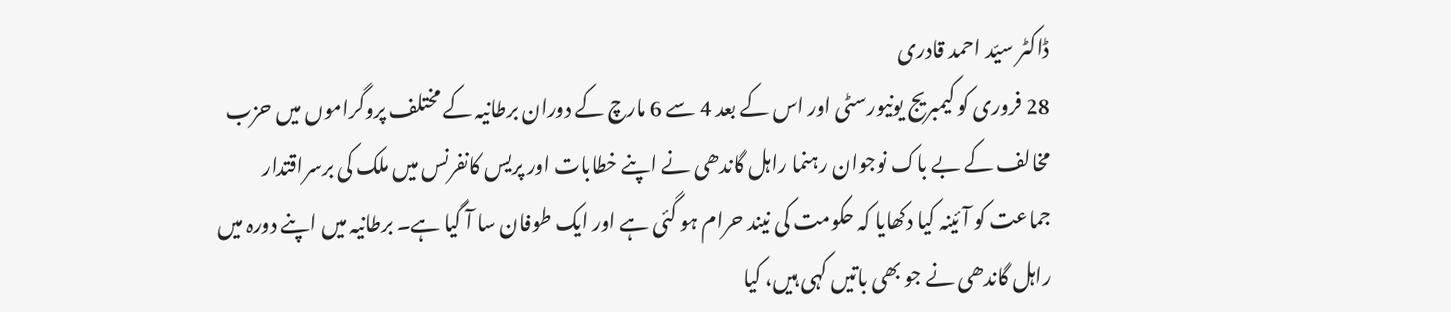ڈاکٹر سیّد احمد قادری
28 فروری کو کیمبریج یونیورسٹی اور اس کے بعد 4 سے 6 مارچ کے دوران برطانیہ کے مختلف پروگراموں میں حزب مخالف کے بے باک نوجوان رہنما راہل گاندھی نے اپنے خطابات اور پریس کانفرنس میں ملک کی برسراقتدار جماعت کو آئینہ کیا دکھایا کہ حکومت کی نیند حرام ہو گئی ہے اور ایک طوفان سا آ گیا ہے۔ برطانیہ میں اپنے دورہ میں راہل گاندھی نے جو بھی باتیں کہی ہیں، کیا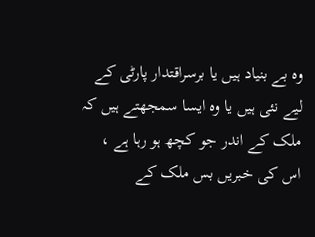وہ بے بنیاد ہیں یا برسراقتدار پارٹی کے لیے نئی ہیں یا وہ ایسا سمجھتے ہیں کہ ملک کے اندر جو کچھ ہو رہا ہے ، اس کی خبریں بس ملک کے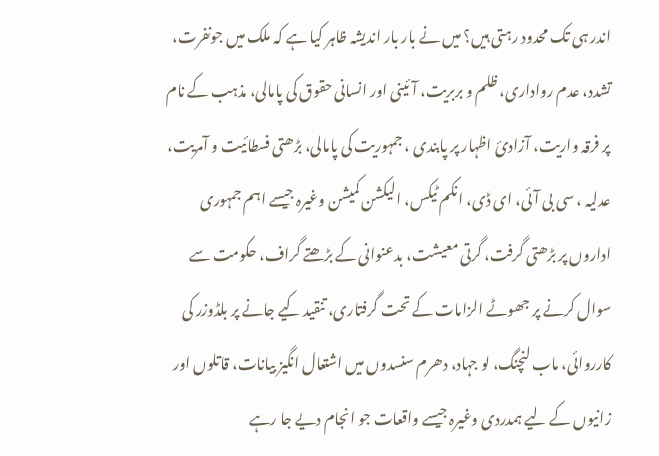اندر ہی تک محدود رہتی ہیں؟ میں نے بار بار اندیشہ ظاہر کیا ہے کہ ملک میں جونفرت، تشدد، عدم رواداری، ظلم و بربریت، آئینی اور انسانی حقوق کی پامالی، مذہب کے نام پر فرقہ واریت، آزادیٔ اظہار پر پابندی ، جمہوریت کی پامالی، بڑھتی فسطائیت و آمریت، عدلیہ ، سی بی آئی، ای ڈی، انکم ٹیکس، الیکشن کمیشن وغیرہ جیسے اہم جمہوری اداروں پر بڑھتی گرفت، گرتی معیشت، بدعنوانی کے بڑھتے گراف، حکومت سے سوال کرنے پر جھوٹے الزامات کے تحت گرفتاری، تنقید کیے جانے پر بلڈوزر کی کارروائی، ماب لنچنگ، لو جہاد، دھرم سنسدوں میں اشتعال انگیز بیانات، قاتلوں اور زانیوں کے لیے ہمدردی وغیرہ جیسے واقعات جو انجام دیے جا رہے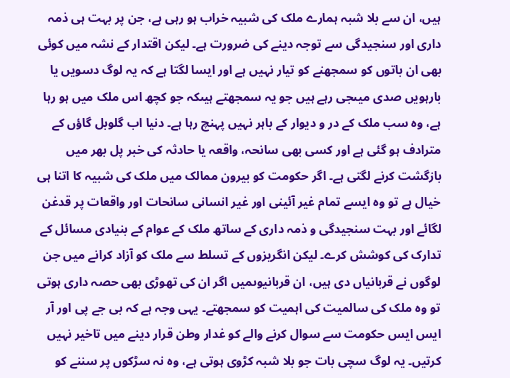ہیں، ان سے بلا شبہ ہمارے ملک کی شبیہ خراب ہو رہی ہے، جن پر بہت ہی ذمہ داری اور سنجیدگی سے توجہ دینے کی ضرورت ہے۔ لیکن اقتدار کے نشہ میں کوئی بھی ان باتوں کو سمجھنے کو تیار نہیں ہے اور ایسا لگتا ہے کہ یہ لوگ دسویں یا بارہویں صدی میںجی رہے ہیں جو یہ سمجھتے ہیںکہ جو کچھ اس ملک میں ہو رہا ہے، وہ سب ملک کے در و دیوار کے باہر نہیں پہنچ رہا ہے۔ دنیا اب گلوبل گاؤں کے مترادف ہو گئی ہے اور کسی بھی سانحہ، واقعہ یا حادثہ کی خبر پل بھر میں بازگشت کرنے لگتی ہے۔ اگر حکومت کو بیرون ممالک میں ملک کی شبیہ کا اتنا ہی خیال ہے تو وہ ایسے تمام غیر آئینی اور غیر انسانی سانحات اور واقعات پر قدغن لگائے اور بہت سنجیدگی و ذمہ داری کے ساتھ ملک کے عوام کے بنیادی مسائل کے تدارک کی کوشش کرے۔ لیکن انگریزوں کے تسلط سے ملک کو آزاد کرانے میں جن لوگوں نے قربانیاں دی ہیں، ان قربانیوںمیں اگر ان کی تھوڑی بھی حصہ داری ہوتی تو وہ ملک کی سالمیت کی اہمیت کو سمجھتے۔ یہی وجہ ہے کہ بی جے پی اور آر ایس ایس حکومت سے سوال کرنے والے کو غدار وطن قرار دینے میں تاخیر نہیں کرتیں۔ یہ لوگ سچی بات جو بلا شبہ کڑوی ہوتی ہے، وہ نہ سڑکوں پر سننے کو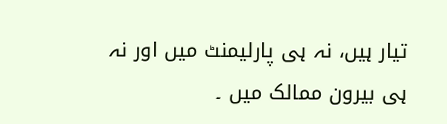تیار ہیں، نہ ہی پارلیمنٹ میں اور نہ ہی بیرون ممالک میں ۔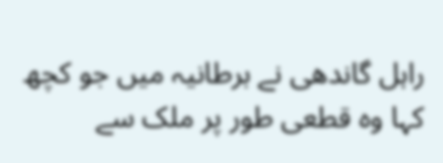راہل گاندھی نے برطانیہ میں جو کچھ کہا وہ قطعی طور پر ملک سے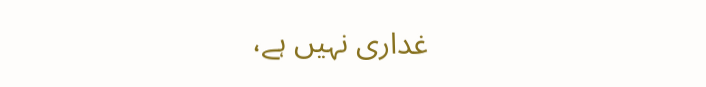غداری نہیں ہے،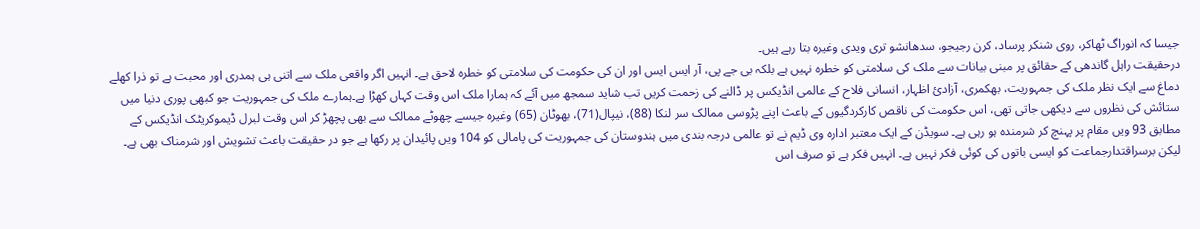جیسا کہ انوراگ ٹھاکر، روی شنکر پرساد، کرن رجیجو، سدھانشو تری ویدی وغیرہ بتا رہے ہیں۔
درحقیقت راہل گاندھی کے حقائق پر مبنی بیانات سے ملک کی سلامتی کو خطرہ نہیں ہے بلکہ بی جے پی، آر ایس ایس اور ان کی حکومت کی سلامتی کو خطرہ لاحق ہے۔ انہیں اگر واقعی ملک سے اتنی ہی ہمدری اور محبت ہے تو ذرا کھلے دماغ سے ایک نظر ملک کی جمہوریت، بھکمری، آزادیٔ اظہار، انسانی فلاح کے عالمی انڈیکس پر ڈالنے کی زحمت کریں تب شاید سمجھ میں آئے کہ ہمارا ملک اس وقت کہاں کھڑا ہے۔ہمارے ملک کی جمہوریت جو کبھی پوری دنیا میں ستائش کی نظروں سے دیکھی جاتی تھی، اس حکومت کی ناقص کارکردگیوں کے باعث اپنے پڑوسی ممالک سر لنکا (88)، نیپال(71)، بھوٹان (65) وغیرہ جیسے چھوٹے ممالک سے بھی پچھڑ کر اس وقت لبرل ڈیموکریٹک انڈیکس کے مطابق 93 ویں مقام پر پہنچ کر شرمندہ ہو رہی ہے۔ سویڈن کے ایک معتبر ادارہ وی ڈیم نے تو عالمی درجہ بندی میں ہندوستان کی جمہوریت کی پامالی کو 104 ویں پائیدان پر رکھا ہے جو در حقیقت باعث تشویش اور شرمناک بھی ہے۔ لیکن برسراقتدارجماعت کو ایسی باتوں کی کوئی فکر نہیں ہے۔ انہیں فکر ہے تو صرف اس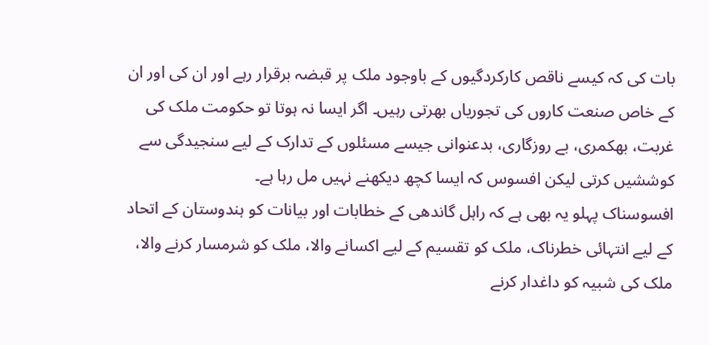بات کی کہ کیسے ناقص کارکردگیوں کے باوجود ملک پر قبضہ برقرار رہے اور ان کی اور ان کے خاص صنعت کاروں کی تجوریاں بھرتی رہیں۔ اگر ایسا نہ ہوتا تو حکومت ملک کی غربت، بھکمری، بے روزگاری، بدعنوانی جیسے مسئلوں کے تدارک کے لیے سنجیدگی سے کوششیں کرتی لیکن افسوس کہ ایسا کچھ دیکھنے نہیں مل رہا ہے۔
افسوسناک پہلو یہ بھی ہے کہ راہل گاندھی کے خطابات اور بیانات کو ہندوستان کے اتحاد کے لیے انتہائی خطرناک، ملک کو تقسیم کے لیے اکسانے والا، ملک کو شرمسار کرنے والا، ملک کی شبیہ کو داغدار کرنے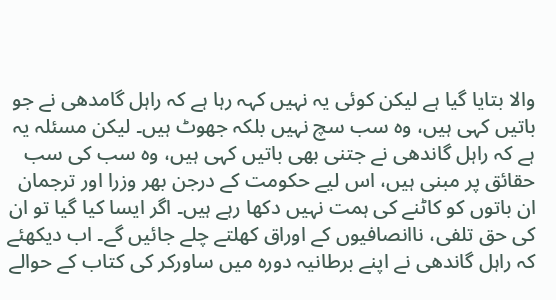والا بتایا گیا ہے لیکن کوئی یہ نہیں کہہ رہا ہے کہ راہل گامدھی نے جو باتیں کہی ہیں، وہ سب سچ نہیں بلکہ جھوٹ ہیں۔ لیکن مسئلہ یہ ہے کہ راہل گاندھی نے جتنی بھی باتیں کہی ہیں، وہ سب کی سب حقائق پر مبنی ہیں، اس لیے حکومت کے درجن بھر وزرا اور ترجمان ان باتوں کو کاٹنے کی ہمت نہیں دکھا رہے ہیں۔ اگر ایسا کیا گیا تو ان کی حق تلفی، ناانصافیوں کے اوراق کھلتے چلے جائیں گے۔ اب دیکھئے کہ راہل گاندھی نے اپنے برطانیہ دورہ میں ساورکر کی کتاب کے حوالے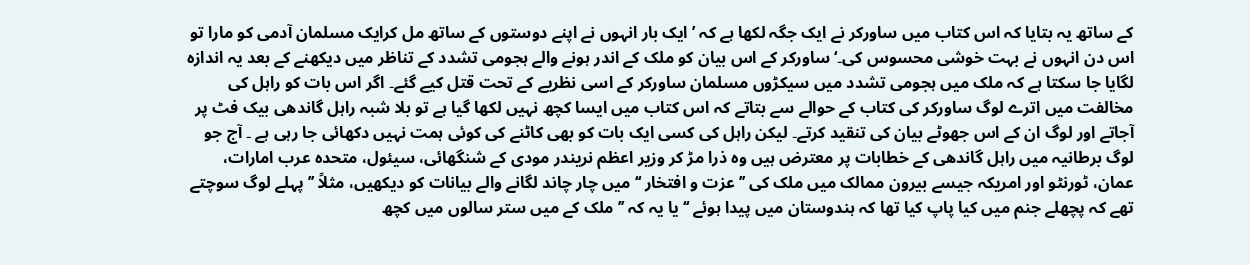کے ساتھ یہ بتایا کہ اس کتاب میں ساورکر نے ایک جگہ لکھا ہے کہ ’ ایک بار انہوں نے اپنے دوستوں کے ساتھ مل کرایک مسلمان آدمی کو مارا تو اس دن انہوں نے بہت خوشی محسوس کی۔‘ ساورکر کے اس بیان کو ملک کے اندر ہونے والے ہجومی تشدد کے تناظر میں دیکھنے کے بعد یہ اندازہ لگایا جا سکتا ہے کہ ملک میں ہجومی تشدد میں سیکڑوں مسلمان ساورکر کے اسی نظریے کے تحت قتل کیے گئے۔ اگر اس بات کو راہل کی مخالفت میں اترے لوگ ساورکر کی کتاب کے حوالے سے بتاتے کہ اس کتاب میں ایسا کچھ نہیں لکھا گیا ہے تو بلا شبہ راہل گاندھی بیک فٹ پر آجاتے اور لوگ ان کے اس جھوٹے بیان کی تنقید کرتے۔ لیکن راہل کی کسی ایک بات کو بھی کاٹنے کی کوئی ہمت نہیں دکھائی جا رہی ہے ۔ آج جو لوگ برطانیہ میں راہل گاندھی کے خطابات پر معترض ہیں وہ ذرا مڑ کر وزیر اعظم نریندر مودی کے شنگھائی، سیئول، متحدہ عرب امارات، عمان، ٹورنٹو اور امریکہ جیسے بیرون ممالک میں ملک کی ’’عزت و افتخار ‘‘ میں چار چاند لگانے والے بیانات کو دیکھیں، مثلاً ’’پہلے لوگ سوچتے تھے کہ پچھلے جنم میں کیا پاپ کیا تھا کہ ہندوستان میں پیدا ہوئے ‘‘ یا یہ کہ ’’ ملک کے میں ستر سالوں میں کچھ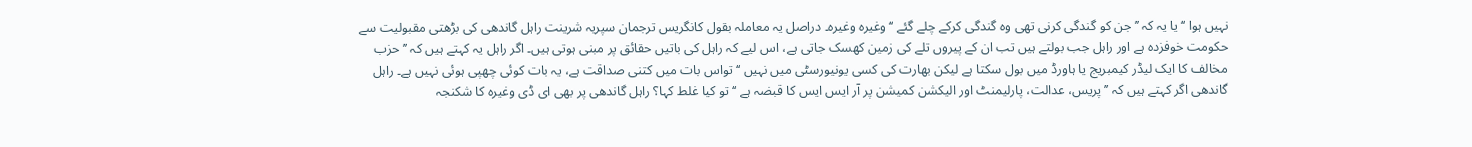نہیں ہوا ‘‘ یا یہ کہ ’’جن کو گندگی کرنی تھی وہ گندگی کرکے چلے گئے ‘‘ وغیرہ وغیرہ۔ دراصل یہ معاملہ بقول کانگریس ترجمان سپریہ شرینت راہل گاندھی کی بڑھتی مقبولیت سے حکومت خوفزدہ ہے اور راہل جب بولتے ہیں تب ان کے پیروں تلے کی زمین کھسک جاتی ہے، اس لیے کہ راہل کی باتیں حقائق پر مبنی ہوتی ہیں۔ اگر راہل یہ کہتے ہیں کہ ’’ حزب مخالف کا ایک لیڈر کیمبریج یا ہاورڈ میں بول سکتا ہے لیکن بھارت کی کسی یونیورسٹی میں نہیں ‘‘ تواس بات میں کتنی صداقت ہے، یہ بات کوئی چھپی ہوئی نہیں ہے۔ راہل گاندھی اگر کہتے ہیں کہ ’’پریس، عدالت، پارلیمنٹ اور الیکشن کمیشن پر آر ایس ایس کا قبضہ ہے ‘‘ تو کیا غلط کہا؟ راہل گاندھی پر بھی ای ڈی وغیرہ کا شکنجہ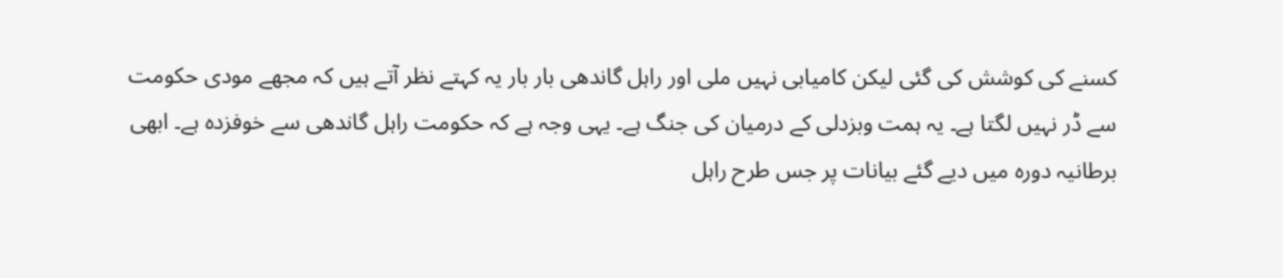کسنے کی کوشش کی گئی لیکن کامیابی نہیں ملی اور راہل گاندھی بار بار یہ کہتے نظر آتے ہیں کہ مجھے مودی حکومت سے ڈر نہیں لگتا ہے۔ یہ ہمت وبزدلی کے درمیان کی جنگ ہے۔ یہی وجہ ہے کہ حکومت راہل گاندھی سے خوفزدہ ہے۔ ابھی برطانیہ دورہ میں دیے گئے بیانات پر جس طرح راہل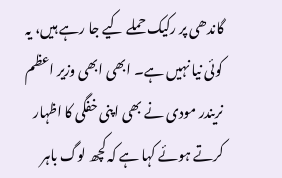گاندھی پر رکیک حملے کیے جا رہے ہیں، یہ کوئی نیا نہیں ہے۔ ابھی ابھی وزیر اعظم نریندر مودی نے بھی اپنی خفگی کا اظہار کرتے ہوئے کہا ہے کہ کچھ لوگ باہر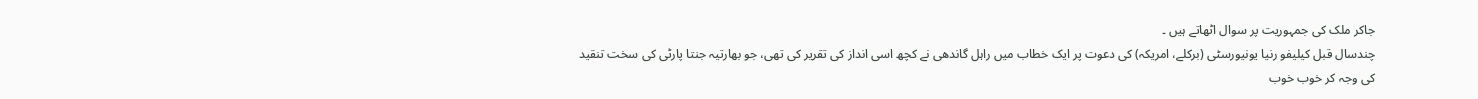جاکر ملک کی جمہوریت پر سوال اٹھاتے ہیں ۔
چندسال قبل کیلیفو رنیا یونیورسٹی (برکلے، امریکہ) کی دعوت پر ایک خطاب میں راہل گاندھی نے کچھ اسی انداز کی تقریر کی تھی، جو بھارتیہ جنتا پارٹی کی سخت تنقید کی وجہ کر خوب خوب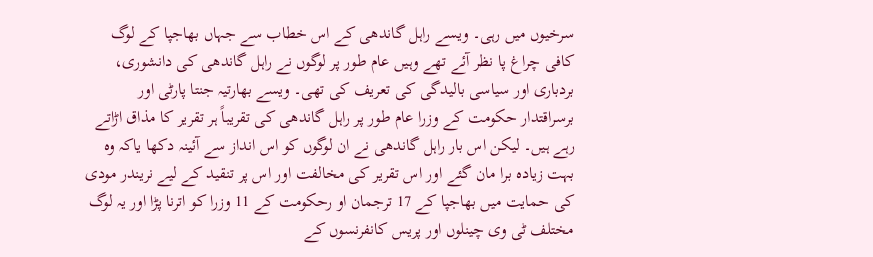سرخیوں میں رہی۔ ویسے راہل گاندھی کے اس خطاب سے جہاں بھاجپا کے لوگ کافی چراغ پا نظر آئے تھے وہیں عام طور پر لوگوں نے راہل گاندھی کی دانشوری، بردباری اور سیاسی بالیدگی کی تعریف کی تھی۔ ویسے بھارتیہ جنتا پارٹی اور برسراقتدار حکومت کے وزرا عام طور پر راہل گاندھی کی تقریباً ہر تقریر کا مذاق اڑاتے رہے ہیں۔ لیکن اس بار راہل گاندھی نے ان لوگوں کو اس انداز سے آئینہ دکھا یاکہ وہ بہت زیادہ برا مان گئے اور اس تقریر کی مخالفت اور اس پر تنقید کے لیے نریندر مودی کی حمایت میں بھاجپا کے 17 ترجمان او رحکومت کے 11 وزرا کو اترنا پڑا اور یہ لوگ مختلف ٹی وی چینلوں اور پریس کانفرنسوں کے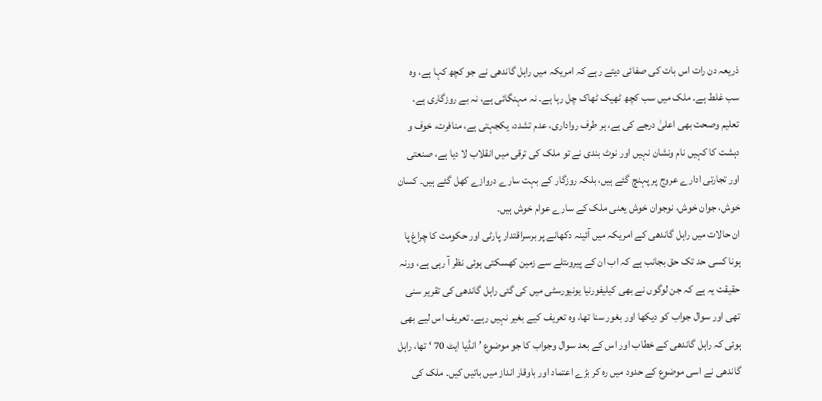ذریعہ دن رات اس بات کی صفائی دیتے رہے کہ امریکہ میں راہل گاندھی نے جو کچھ کہا ہے، وہ سب غلط ہے۔ ملک میں سب کچھ ٹھیک ٹھاک چل رہا ہے۔ نہ مہنگائی ہے، نہ بے روزگاری ہے، تعلیم وصحت بھی اعلیٰ درجے کی ہے، ہر طرف رواداری، عدم تشدد، یکجہتی ہے، منافرت، خوف و دہشت کا کہیں نام ونشان نہیں اور نوٹ بندی نے تو ملک کی ترقی میں انقلاب لا دیا ہے، صنعتی اور تجارتی ادارے عروج پر پہنچ گئے ہیں، بلکہ روزگار کے بہت سارے دروازے کھل گئے ہیں۔ کسان خوش، جوان خوش، نوجوان خوش یعنی ملک کے سارے عوام خوش ہیں۔
ان حالات میں راہل گاندھی کے امریکہ میں آئینہ دکھانے پر برسراقتدار پارٹی اور حکومت کا چراغ پا ہونا کسی حد تک حق بجانب ہے کہ اب ان کے پیروںتلے سے زمین کھسکتی ہوئی نظر آ رہی ہے، ورنہ حقیقت یہ ہے کہ جن لوگوں نے بھی کیلیفورنیا یونیورسٹی میں کی گئی راہل گاندھی کی تقریر سنی تھی اور سوال جواب کو دیکھا اور بغور سنا تھا، وہ تعریف کیے بغیر نہیں رہے۔ تعریف اس لیے بھی ہوئی کہ راہل گاندھی کے خطاب اور اس کے بعد سوال وجواب کا جو موضوع ’ انڈیا ایٹ 70 ‘ تھا، راہل گاندھی نے اسی موضوع کے حدود میں رہ کر بڑے اعتماد اور باوقار انداز میں باتیں کیں۔ ملک کی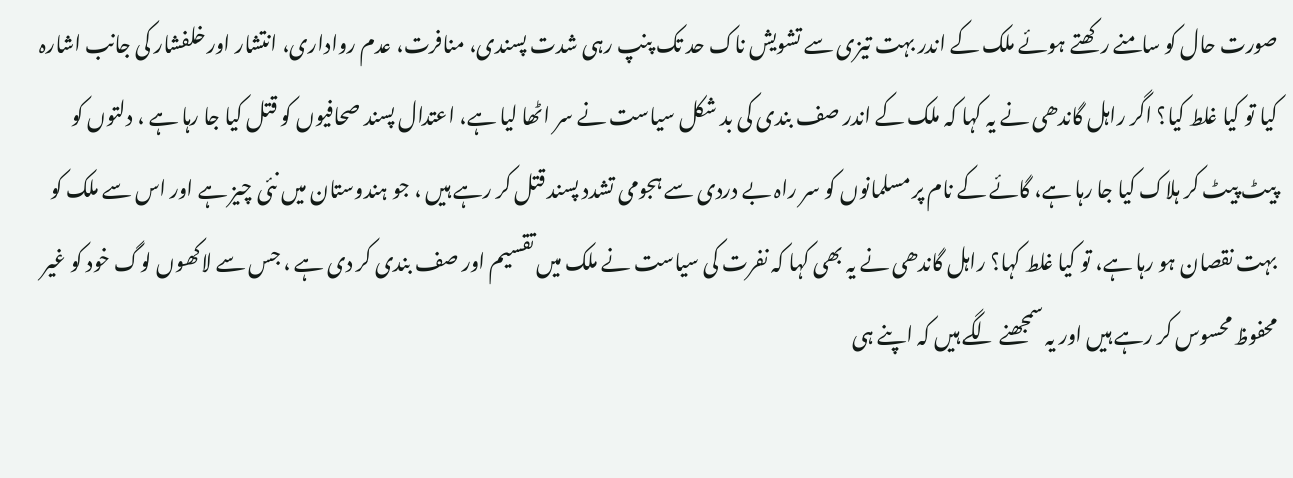صورت حال کو سامنے رکھتے ہوئے ملک کے اندر بہت تیزی سے تشویش ناک حد تک پنپ رہی شدت پسندی، منافرت، عدم رواداری، انتشار اور خلفشار کی جانب اشارہ کیا تو کیا غلط کیا؟ اگر راہل گاندھی نے یہ کہا کہ ملک کے اندر صف بندی کی بد شکل سیاست نے سر اٹھا لیا ہے، اعتدال پسند صحافیوں کو قتل کیا جا رہا ہے ، دلتوں کو پیٹ پیٹ کر ہلاک کیا جا رہا ہے، گائے کے نام پر مسلمانوں کو سر راہ بے دردی سے ہجومی تشدد پسند قتل کر رہے ہیں ، جو ہندوستان میں نئی چیز ہے اور اس سے ملک کو بہت نقصان ہو رہا ہے، تو کیا غلط کہا؟ راہل گاندھی نے یہ بھی کہا کہ نفرت کی سیاست نے ملک میں تقسیم اور صف بندی کر دی ہے ، جس سے لاکھوں لوگ خود کو غیر محفوظ محسوس کر رہے ہیں اور یہ سمجھنے لگے ہیں کہ اپنے ہی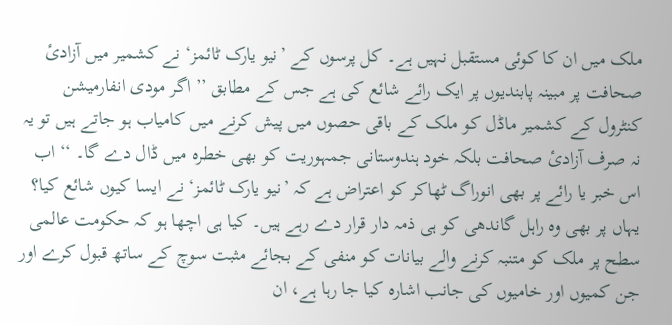ملک میں ان کا کوئی مستقبل نہیں ہے۔ کل پرسوں کے ’نیو یارک ٹائمز‘ نے کشمیر میں آزادیٔ صحافت پر مبینہ پابندیوں پر ایک رائے شائع کی ہے جس کے مطابق ’’ اگر مودی انفارمیشن کنٹرول کے کشمیر ماڈل کو ملک کے باقی حصوں میں پیش کرنے میں کامیاب ہو جاتے ہیں تو یہ نہ صرف آزادیٔ صحافت بلکہ خود ہندوستانی جمہوریت کو بھی خطرہ میں ڈال دے گا۔ ‘‘ اب اس خبر یا رائے پر بھی انوراگ ٹھاکر کو اعتراض ہے کہ ’نیو یارک ٹائمز‘ نے ایسا کیوں شائع کیا؟ یہاں پر بھی وہ راہل گاندھی کو ہی ذمہ دار قرار دے رہے ہیں۔ کیا ہی اچھا ہو کہ حکومت عالمی سطح پر ملک کو متنبہ کرنے والے بیانات کو منفی کے بجائے مثبت سوچ کے ساتھ قبول کرے اور جن کمیوں اور خامیوں کی جانب اشارہ کیا جا رہا ہے، ان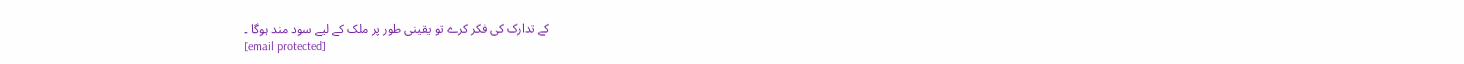کے تدارک کی فکر کرے تو یقینی طور پر ملک کے لیے سود مند ہوگا ۔
[email protected]